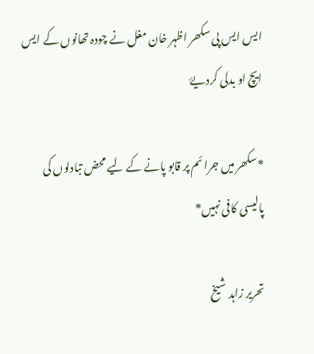ایس ایس پی سکھر اظہر خان مغل نے چودہ تھانوں کے ایس ایچ او بدلی کردیۓ

*سکھر میں جرائم پر قابو پانے کے لیے محض تبادلوں کی پالیسی کافی نہیں*

تحریر زاہد شیخ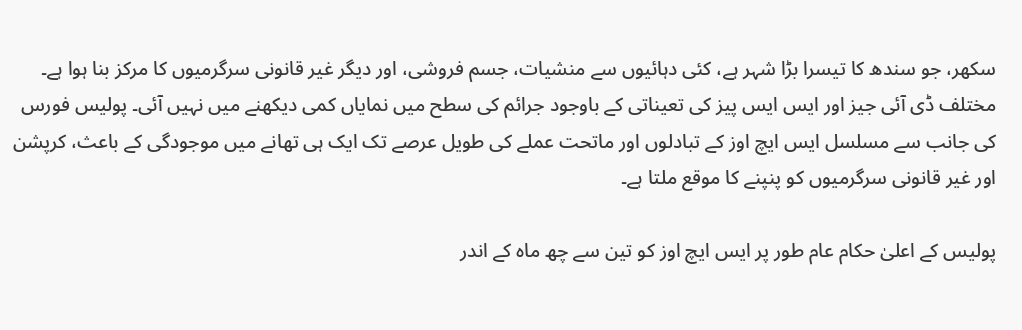سکھر، جو سندھ کا تیسرا بڑا شہر ہے، کئی دہائیوں سے منشیات، جسم فروشی، اور دیگر غیر قانونی سرگرمیوں کا مرکز بنا ہوا ہے۔ مختلف ڈی آئی جیز اور ایس ایس پیز کی تعیناتی کے باوجود جرائم کی سطح میں نمایاں کمی دیکھنے میں نہیں آئی۔ پولیس فورس کی جانب سے مسلسل ایس ایچ اوز کے تبادلوں اور ماتحت عملے کی طویل عرصے تک ایک ہی تھانے میں موجودگی کے باعث، کرپشن اور غیر قانونی سرگرمیوں کو پنپنے کا موقع ملتا ہے۔

پولیس کے اعلیٰ حکام عام طور پر ایس ایچ اوز کو تین سے چھ ماہ کے اندر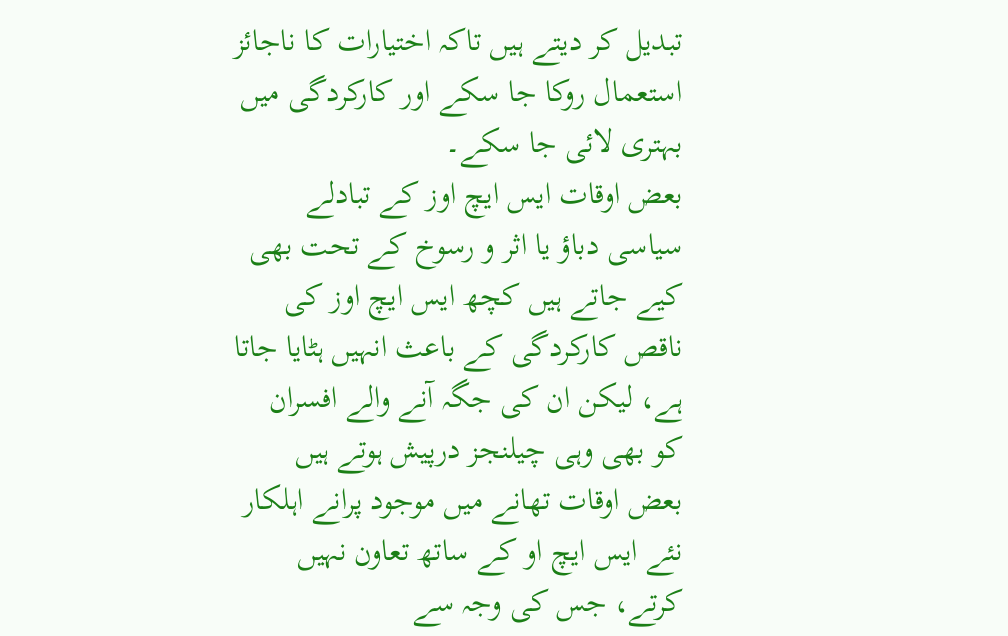تبدیل کر دیتے ہیں تاکہ اختیارات کا ناجائز استعمال روکا جا سکے اور کارکردگی میں بہتری لائی جا سکے۔
بعض اوقات ایس ایچ اوز کے تبادلے سیاسی دباؤ یا اثر و رسوخ کے تحت بھی کیے جاتے ہیں کچھ ایس ایچ اوز کی ناقص کارکردگی کے باعث انہیں ہٹایا جاتا ہے، لیکن ان کی جگہ آنے والے افسران کو بھی وہی چیلنجز درپیش ہوتے ہیں بعض اوقات تھانے میں موجود پرانے اہلکار نئے ایس ایچ او کے ساتھ تعاون نہیں کرتے، جس کی وجہ سے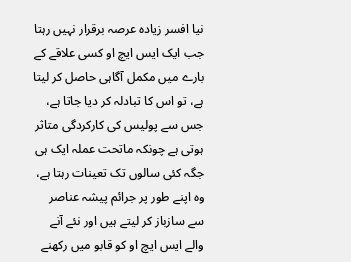نیا افسر زیادہ عرصہ برقرار نہیں رہتا جب ایک ایس ایچ او کسی علاقے کے بارے میں مکمل آگاہی حاصل کر لیتا ہے، تو اس کا تبادلہ کر دیا جاتا ہے، جس سے پولیس کی کارکردگی متاثر ہوتی ہے چونکہ ماتحت عملہ ایک ہی جگہ کئی سالوں تک تعینات رہتا ہے، وہ اپنے طور پر جرائم پیشہ عناصر سے سازباز کر لیتے ہیں اور نئے آنے والے ایس ایچ او کو قابو میں رکھنے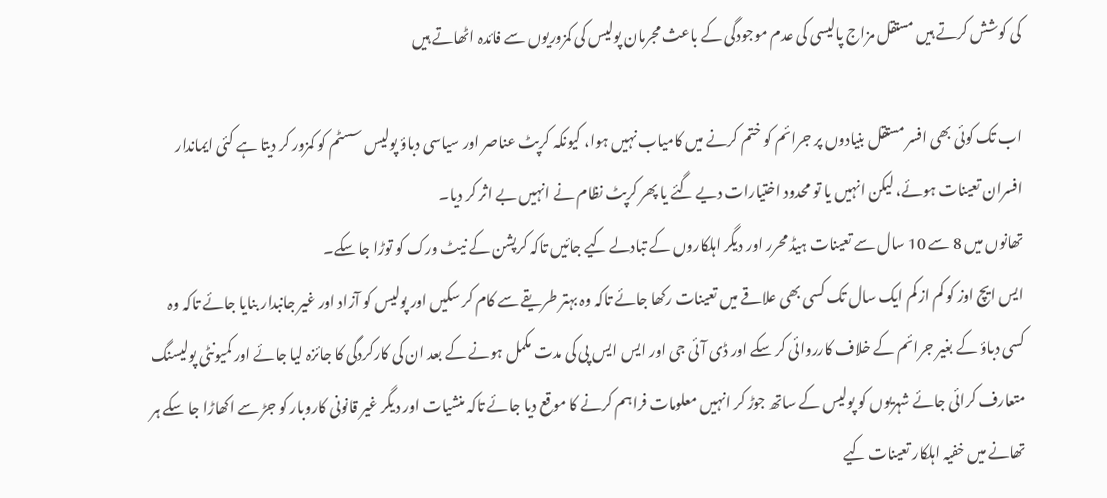کی کوشش کرتے ہیں مستقل مزاج پالیسی کی عدم موجودگی کے باعث مجرمان پولیس کی کمزوریوں سے فائدہ اٹھاتے ہیں

اب تک کوئی بھی افسر مستقل بنیادوں پر جرائم کو ختم کرنے میں کامیاب نہیں ہوا، کیونکہ کرپٹ عناصر اور سیاسی دباؤ پولیس سسٹم کو کمزور کر دیتا ہے کئی ایماندار افسران تعینات ہوئے، لیکن انہیں یا تو محدود اختیارات دیے گئے یا پھر کرپٹ نظام نے انہیں بے اثر کر دیا۔
تھانوں میں 8 سے 10 سال سے تعینات ہیڈ محرر اور دیگر اہلکاروں کے تبادلے کیے جائیں تاکہ کرپشن کے نیٹ ورک کو توڑا جا سکے۔
ایس ایچ اوز کو کم از کم ایک سال تک کسی بھی علاقے میں تعینات رکھا جائے تاکہ وہ بہتر طریقے سے کام کر سکیں اور پولیس کو آزاد اور غیر جانبدار بنایا جائے تاکہ وہ کسی دباؤ کے بغیر جرائم کے خلاف کارروائی کر سکے اور ڈی آئی جی اور ایس ایس پی کی مدت مکمل ہونے کے بعد ان کی کارکردگی کا جائزہ لیا جائے اور کمیونٹی پولیسنگ متعارف کرائی جائے شہریوں کو پولیس کے ساتھ جوڑ کر انہیں معلومات فراہم کرنے کا موقع دیا جائے تاکہ منشیات اور دیگر غیر قانونی کاروبار کو جڑ سے اکھاڑا جا سکے ہر تھانے میں خفیہ اہلکار تعینات کیے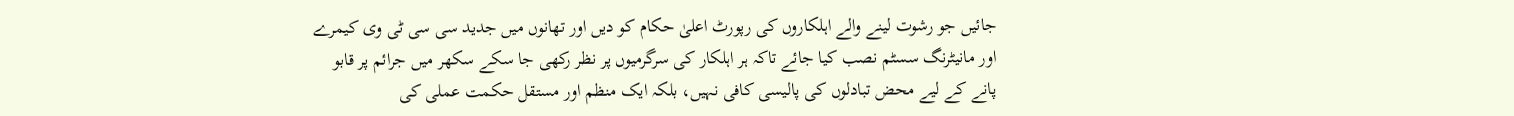جائیں جو رشوت لینے والے اہلکاروں کی رپورٹ اعلیٰ حکام کو دیں اور تھانوں میں جدید سی سی ٹی وی کیمرے اور مانیٹرنگ سسٹم نصب کیا جائے تاکہ ہر اہلکار کی سرگرمیوں پر نظر رکھی جا سکے سکھر میں جرائم پر قابو پانے کے لیے محض تبادلوں کی پالیسی کافی نہیں، بلکہ ایک منظم اور مستقل حکمت عملی کی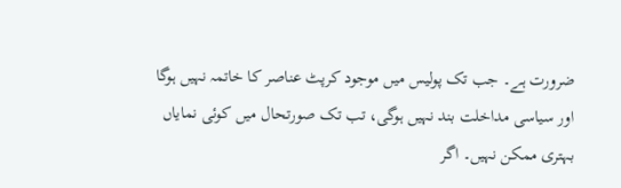ضرورت ہے۔ جب تک پولیس میں موجود کرپٹ عناصر کا خاتمہ نہیں ہوگا اور سیاسی مداخلت بند نہیں ہوگی، تب تک صورتحال میں کوئی نمایاں بہتری ممکن نہیں۔ اگر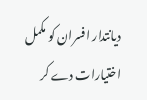دیانتدار افسران کو مکمل اختیارات دے کر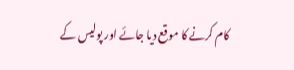کام کرنے کا موقع دیا جائے اور پولیس کے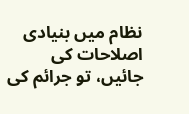نظام میں بنیادی اصلاحات کی جائیں، تو جرائم کی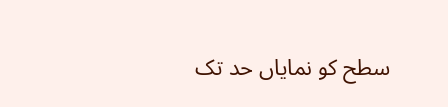سطح کو نمایاں حد تک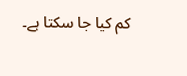کم کیا جا سکتا ہے۔